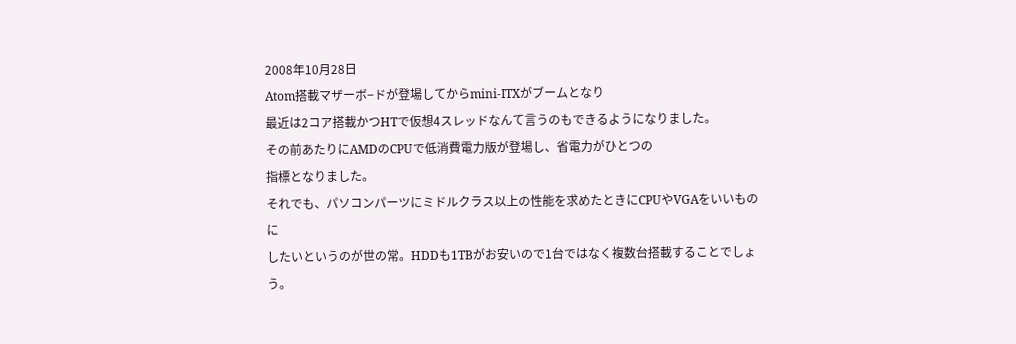2008年10月28日
Atom搭載マザーボ−ドが登場してからmini-ITXがブームとなり
最近は2コア搭載かつHTで仮想4スレッドなんて言うのもできるようになりました。
その前あたりにAMDのCPUで低消費電力版が登場し、省電力がひとつの
指標となりました。
それでも、パソコンパーツにミドルクラス以上の性能を求めたときにCPUやVGAをいいものに
したいというのが世の常。HDDも1TBがお安いので1台ではなく複数台搭載することでしょう。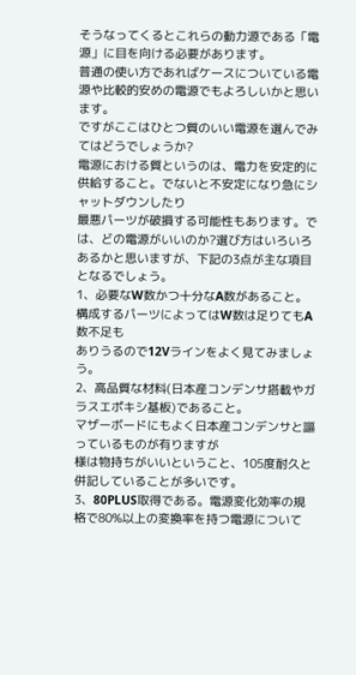そうなってくるとこれらの動力源である「電源」に目を向ける必要があります。
普通の使い方であればケースについている電源や比較的安めの電源でもよろしいかと思います。
ですがここはひとつ質のいい電源を選んでみてはどうでしょうか?
電源における質というのは、電力を安定的に供給すること。でないと不安定になり急にシャットダウンしたり
最悪パーツが破損する可能性もあります。では、どの電源がいいのか?選び方はいろいろあるかと思いますが、下記の3点が主な項目となるでしょう。
1、必要なW数かつ十分なA数があること。構成するパーツによってはW数は足りてもA数不足も
ありうるので12Vラインをよく見てみましょう。
2、高品質な材料(日本産コンデンサ搭載やガラスエポキシ基板)であること。
マザーボードにもよく日本産コンデンサと謳っているものが有りますが
様は物持ちがいいということ、105度耐久と併記していることが多いです。
3、80PLUS取得である。電源変化効率の規格で80%以上の変換率を持つ電源について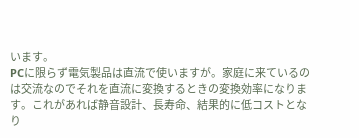います。
PCに限らず電気製品は直流で使いますが。家庭に来ているのは交流なのでそれを直流に変換するときの変換効率になります。これがあれば静音設計、長寿命、結果的に低コストとなり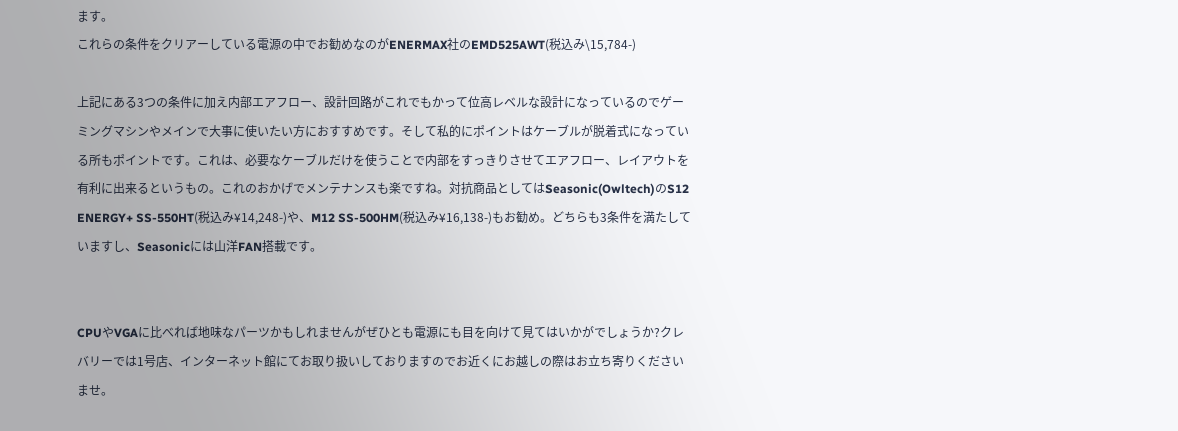ます。
これらの条件をクリアーしている電源の中でお勧めなのがENERMAX社のEMD525AWT(税込み\15,784-)

上記にある3つの条件に加え内部エアフロー、設計回路がこれでもかって位高レベルな設計になっているのでゲーミングマシンやメインで大事に使いたい方におすすめです。そして私的にポイントはケーブルが脱着式になっている所もポイントです。これは、必要なケーブルだけを使うことで内部をすっきりさせてエアフロー、レイアウトを有利に出来るというもの。これのおかげでメンテナンスも楽ですね。対抗商品としてはSeasonic(Owltech)のS12 ENERGY+ SS-550HT(税込み¥14,248-)や、M12 SS-500HM(税込み¥16,138-)もお勧め。どちらも3条件を満たしていますし、Seasonicには山洋FAN搭載です。


CPUやVGAに比べれば地味なパーツかもしれませんがぜひとも電源にも目を向けて見てはいかがでしょうか?クレバリーでは1号店、インターネット館にてお取り扱いしておりますのでお近くにお越しの際はお立ち寄りくださいませ。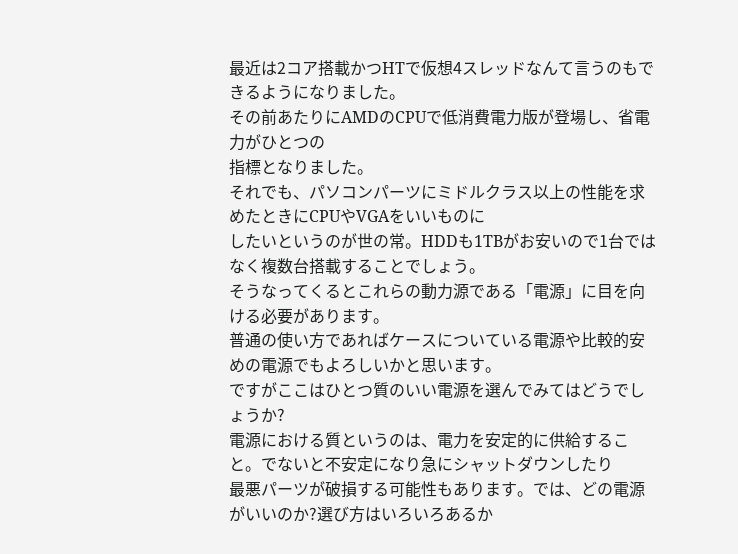最近は2コア搭載かつHTで仮想4スレッドなんて言うのもできるようになりました。
その前あたりにAMDのCPUで低消費電力版が登場し、省電力がひとつの
指標となりました。
それでも、パソコンパーツにミドルクラス以上の性能を求めたときにCPUやVGAをいいものに
したいというのが世の常。HDDも1TBがお安いので1台ではなく複数台搭載することでしょう。
そうなってくるとこれらの動力源である「電源」に目を向ける必要があります。
普通の使い方であればケースについている電源や比較的安めの電源でもよろしいかと思います。
ですがここはひとつ質のいい電源を選んでみてはどうでしょうか?
電源における質というのは、電力を安定的に供給すること。でないと不安定になり急にシャットダウンしたり
最悪パーツが破損する可能性もあります。では、どの電源がいいのか?選び方はいろいろあるか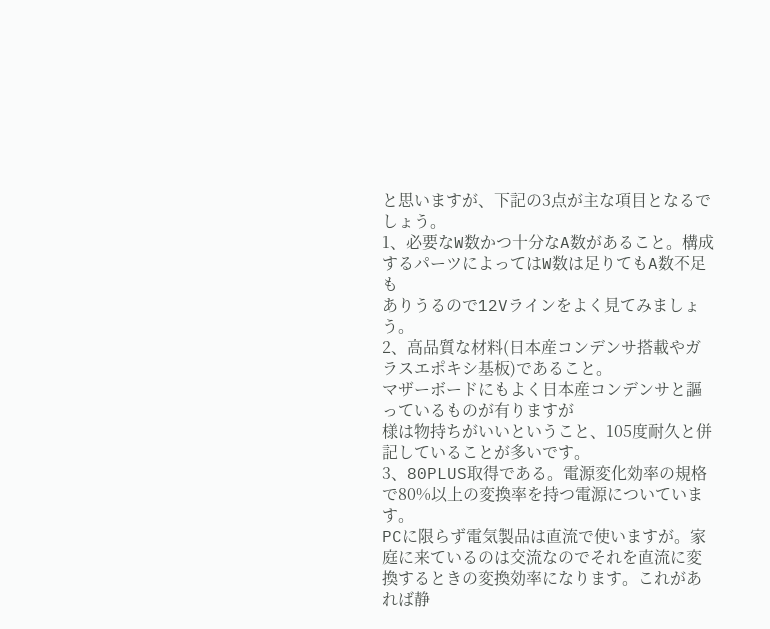と思いますが、下記の3点が主な項目となるでしょう。
1、必要なW数かつ十分なA数があること。構成するパーツによってはW数は足りてもA数不足も
ありうるので12Vラインをよく見てみましょう。
2、高品質な材料(日本産コンデンサ搭載やガラスエポキシ基板)であること。
マザーボードにもよく日本産コンデンサと謳っているものが有りますが
様は物持ちがいいということ、105度耐久と併記していることが多いです。
3、80PLUS取得である。電源変化効率の規格で80%以上の変換率を持つ電源についています。
PCに限らず電気製品は直流で使いますが。家庭に来ているのは交流なのでそれを直流に変換するときの変換効率になります。これがあれば静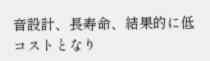音設計、長寿命、結果的に低コストとなり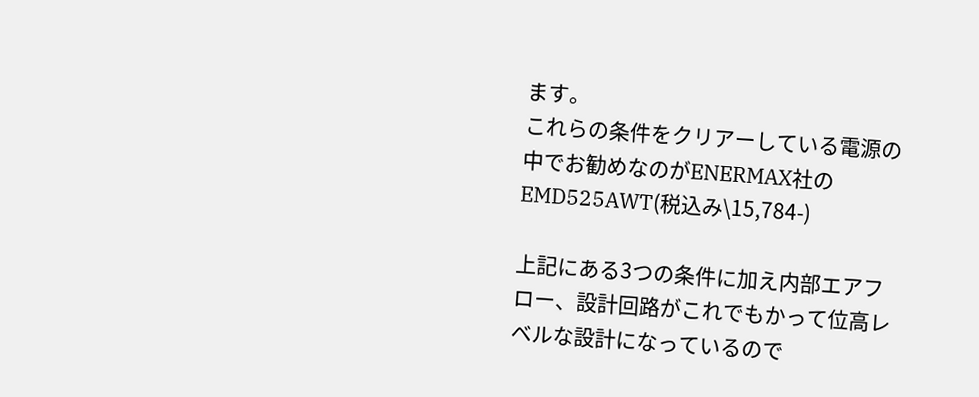ます。
これらの条件をクリアーしている電源の中でお勧めなのがENERMAX社のEMD525AWT(税込み\15,784-)

上記にある3つの条件に加え内部エアフロー、設計回路がこれでもかって位高レベルな設計になっているので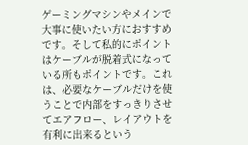ゲーミングマシンやメインで大事に使いたい方におすすめです。そして私的にポイントはケーブルが脱着式になっている所もポイントです。これは、必要なケーブルだけを使うことで内部をすっきりさせてエアフロー、レイアウトを有利に出来るという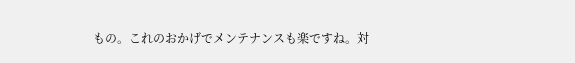もの。これのおかげでメンテナンスも楽ですね。対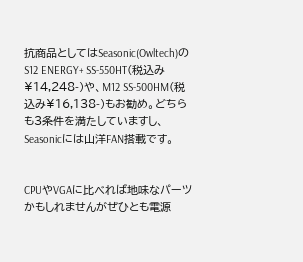抗商品としてはSeasonic(Owltech)のS12 ENERGY+ SS-550HT(税込み¥14,248-)や、M12 SS-500HM(税込み¥16,138-)もお勧め。どちらも3条件を満たしていますし、Seasonicには山洋FAN搭載です。


CPUやVGAに比べれば地味なパーツかもしれませんがぜひとも電源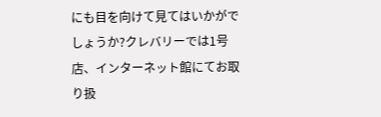にも目を向けて見てはいかがでしょうか?クレバリーでは1号店、インターネット館にてお取り扱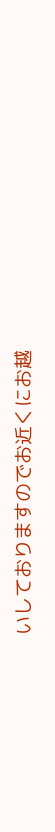いしておりますのでお近くにお越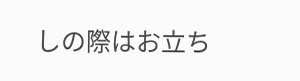しの際はお立ち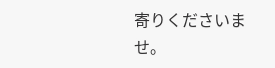寄りくださいませ。